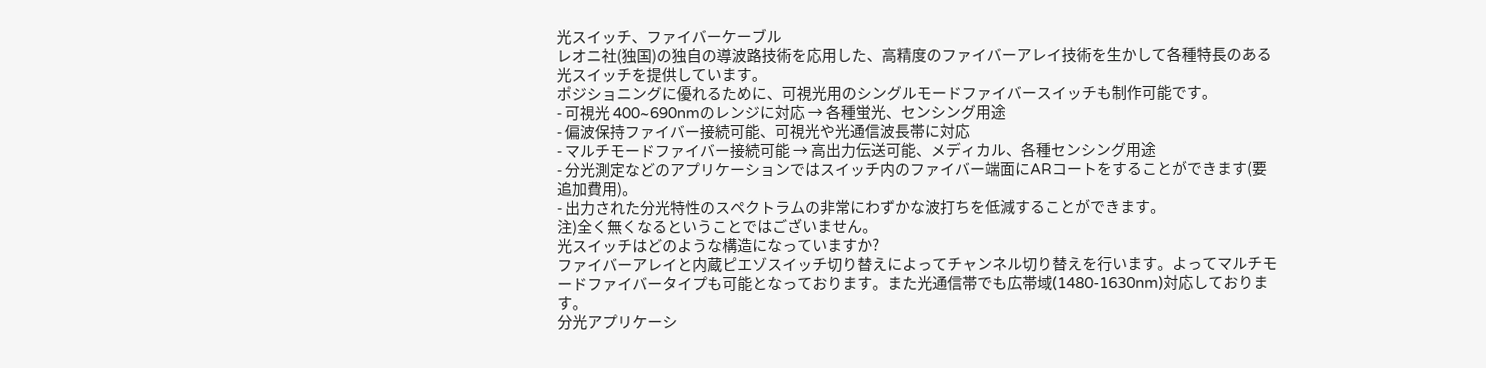光スイッチ、ファイバーケーブル
レオニ社(独国)の独自の導波路技術を応用した、高精度のファイバーアレイ技術を生かして各種特長のある光スイッチを提供しています。
ポジショニングに優れるために、可視光用のシングルモードファイバースイッチも制作可能です。
- 可視光 400~690nmのレンジに対応 → 各種蛍光、センシング用途
- 偏波保持ファイバー接続可能、可視光や光通信波長帯に対応
- マルチモードファイバー接続可能 → 高出力伝送可能、メディカル、各種センシング用途
- 分光測定などのアプリケーションではスイッチ内のファイバー端面にARコートをすることができます(要追加費用)。
- 出力された分光特性のスペクトラムの非常にわずかな波打ちを低減することができます。
注)全く無くなるということではございません。
光スイッチはどのような構造になっていますか?
ファイバーアレイと内蔵ピエゾスイッチ切り替えによってチャンネル切り替えを行います。よってマルチモードファイバータイプも可能となっております。また光通信帯でも広帯域(1480-1630nm)対応しております。
分光アプリケーシ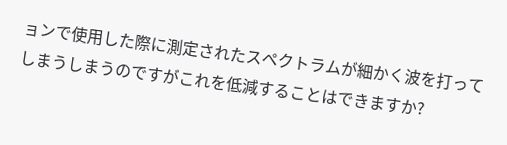ョンで使用した際に測定されたスペクトラムが細かく波を打ってしまうしまうのですがこれを低減することはできますか?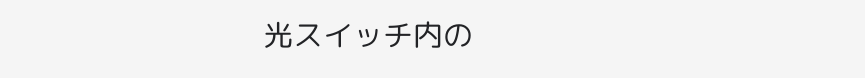光スイッチ内の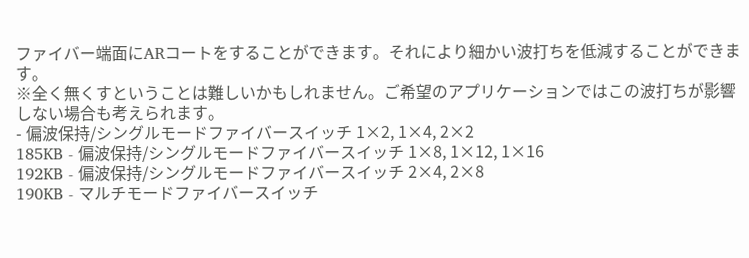ファイバー端面にARコートをすることができます。それにより細かい波打ちを低減することができます。
※全く無くすということは難しいかもしれません。ご希望のアプリケーションではこの波打ちが影響しない場合も考えられます。
- 偏波保持/シングルモードファイバースイッチ 1×2, 1×4, 2×2
185KB - 偏波保持/シングルモードファイバースイッチ 1×8, 1×12, 1×16
192KB - 偏波保持/シングルモードファイバースイッチ 2×4, 2×8
190KB - マルチモードファイバースイッチ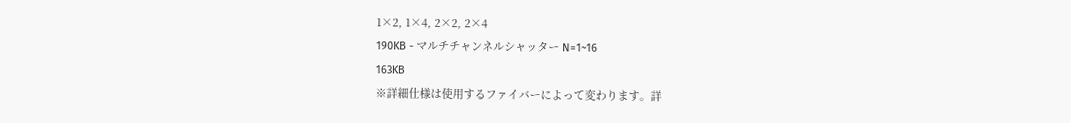1×2, 1×4, 2×2, 2×4
190KB - マルチチャンネルシャッター N=1~16
163KB
※詳細仕様は使用するファイバーによって変わります。詳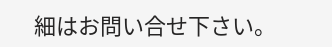細はお問い合せ下さい。